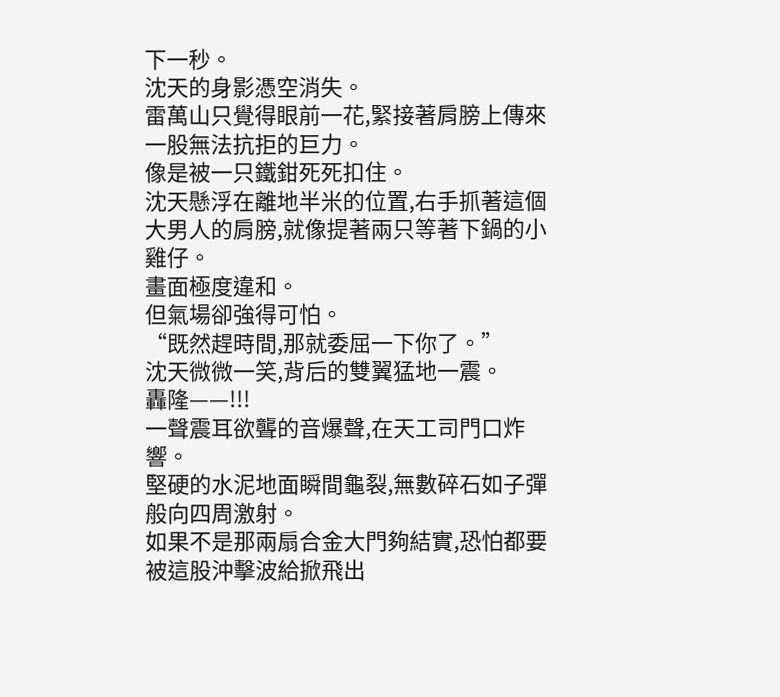下一秒。
沈天的身影憑空消失。
雷萬山只覺得眼前一花,緊接著肩膀上傳來一股無法抗拒的巨力。
像是被一只鐵鉗死死扣住。
沈天懸浮在離地半米的位置,右手抓著這個大男人的肩膀,就像提著兩只等著下鍋的小雞仔。
畫面極度違和。
但氣場卻強得可怕。
“既然趕時間,那就委屈一下你了。”
沈天微微一笑,背后的雙翼猛地一震。
轟隆——!!!
一聲震耳欲聾的音爆聲,在天工司門口炸響。
堅硬的水泥地面瞬間龜裂,無數碎石如子彈般向四周激射。
如果不是那兩扇合金大門夠結實,恐怕都要被這股沖擊波給掀飛出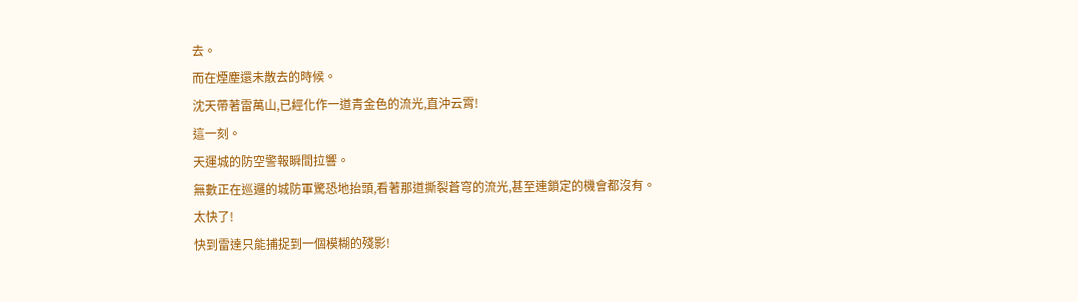去。
而在煙塵還未散去的時候。
沈天帶著雷萬山,已經化作一道青金色的流光,直沖云霄!
這一刻。
天運城的防空警報瞬間拉響。
無數正在巡邏的城防軍驚恐地抬頭,看著那道撕裂蒼穹的流光,甚至連鎖定的機會都沒有。
太快了!
快到雷達只能捕捉到一個模糊的殘影!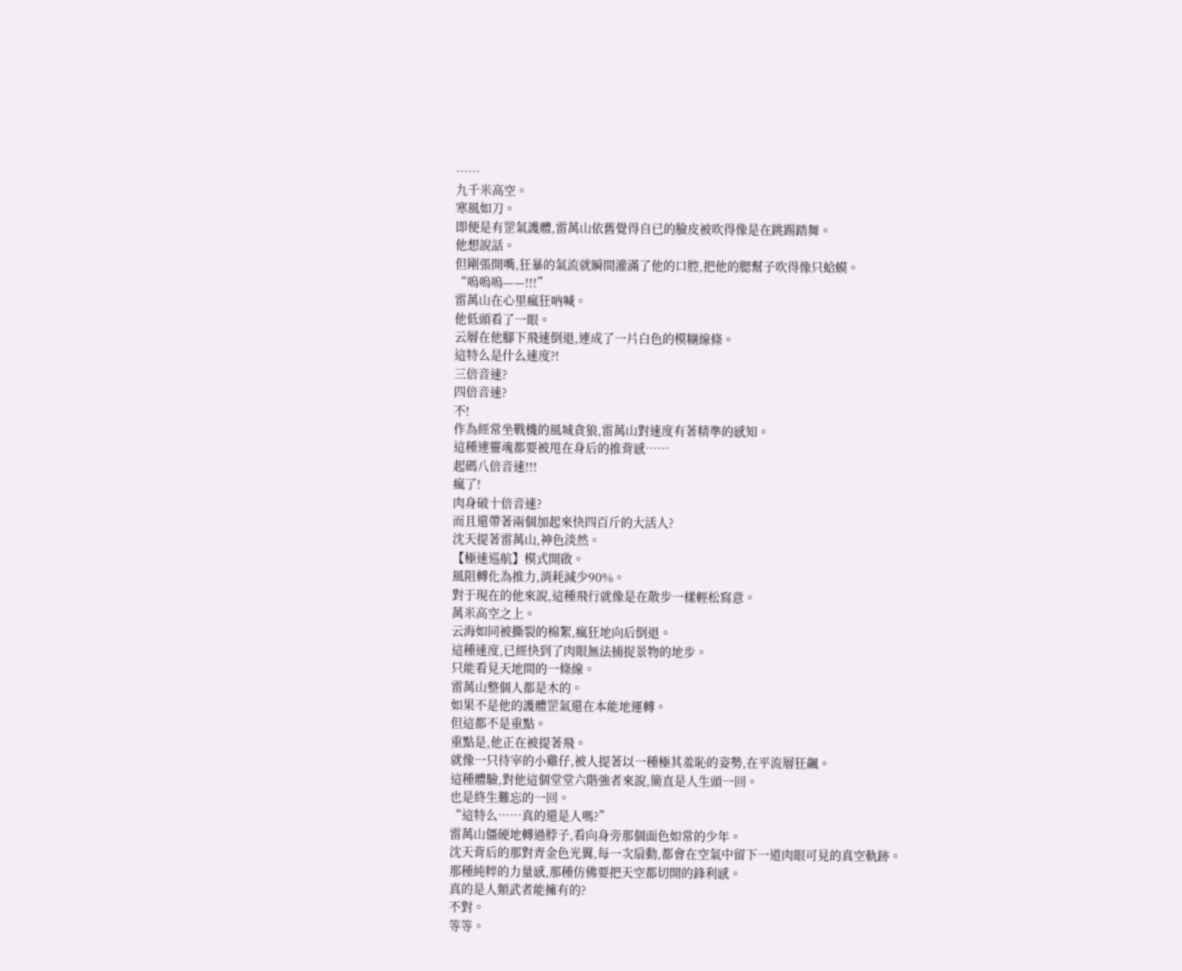……
九千米高空。
寒風如刀。
即便是有罡氣護體,雷萬山依舊覺得自已的臉皮被吹得像是在跳踢踏舞。
他想說話。
但剛張開嘴,狂暴的氣流就瞬間灌滿了他的口腔,把他的腮幫子吹得像只蛤蟆。
“嗚嗚嗚——!!!”
雷萬山在心里瘋狂吶喊。
他低頭看了一眼。
云層在他腳下飛速倒退,連成了一片白色的模糊線條。
這特么是什么速度?!
三倍音速?
四倍音速?
不!
作為經常坐戰機的風城貪狼,雷萬山對速度有著精準的感知。
這種連靈魂都要被甩在身后的推背感……
起碼八倍音速!!!
瘋了!
肉身破十倍音速?
而且還帶著兩個加起來快四百斤的大活人?
沈天提著雷萬山,神色淡然。
【極速巡航】模式開啟。
風阻轉化為推力,消耗減少90%。
對于現在的他來說,這種飛行就像是在散步一樣輕松寫意。
萬米高空之上。
云海如同被撕裂的棉絮,瘋狂地向后倒退。
這種速度,已經快到了肉眼無法捕捉景物的地步。
只能看見天地間的一條線。
雷萬山整個人都是木的。
如果不是他的護體罡氣還在本能地運轉。
但這都不是重點。
重點是,他正在被提著飛。
就像一只待宰的小雞仔,被人提著以一種極其羞恥的姿勢,在平流層狂飆。
這種體驗,對他這個堂堂六階強者來說,簡直是人生頭一回。
也是終生難忘的一回。
“這特么……真的還是人嗎?”
雷萬山僵硬地轉過脖子,看向身旁那個面色如常的少年。
沈天背后的那對青金色光翼,每一次扇動,都會在空氣中留下一道肉眼可見的真空軌跡。
那種純粹的力量感,那種仿佛要把天空都切開的鋒利感。
真的是人類武者能擁有的?
不對。
等等。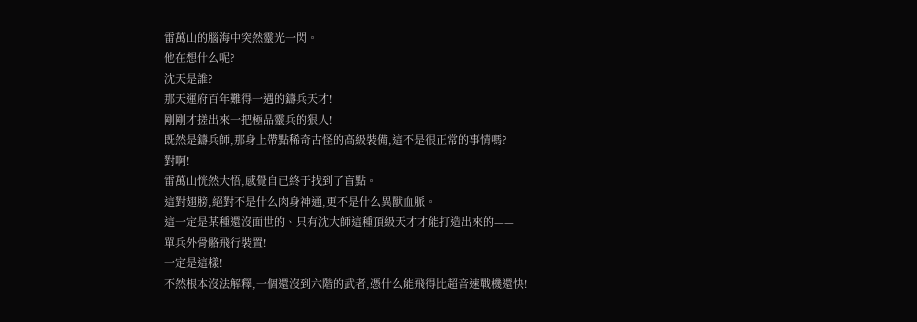雷萬山的腦海中突然靈光一閃。
他在想什么呢?
沈天是誰?
那天運府百年難得一遇的鑄兵天才!
剛剛才搓出來一把極品靈兵的狠人!
既然是鑄兵師,那身上帶點稀奇古怪的高級裝備,這不是很正常的事情嗎?
對啊!
雷萬山恍然大悟,感覺自已終于找到了盲點。
這對翅膀,絕對不是什么肉身神通,更不是什么異獸血脈。
這一定是某種還沒面世的、只有沈大師這種頂級天才才能打造出來的——
單兵外骨骼飛行裝置!
一定是這樣!
不然根本沒法解釋,一個還沒到六階的武者,憑什么能飛得比超音速戰機還快!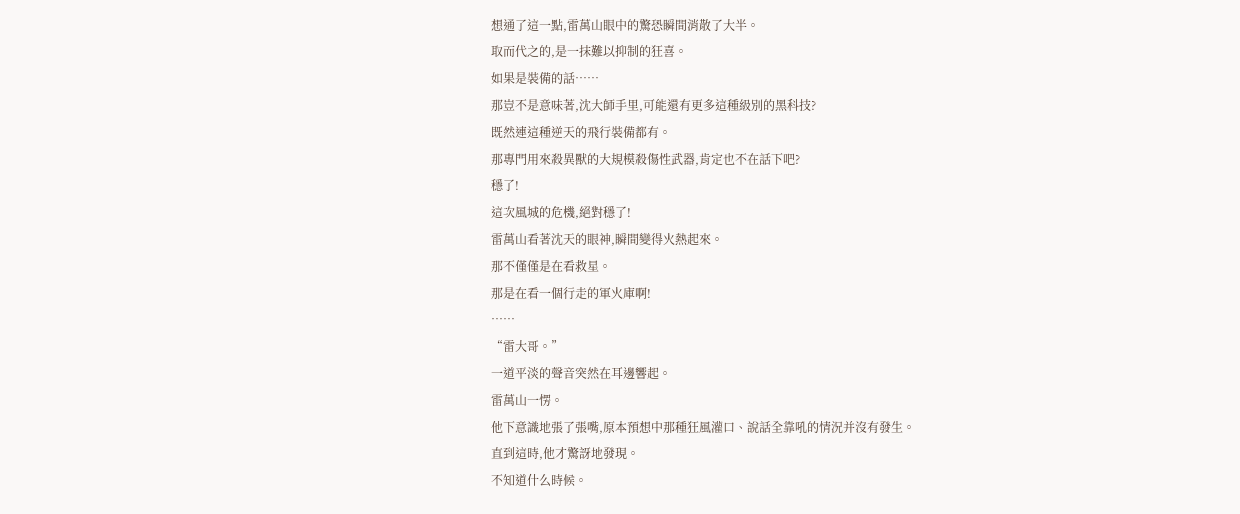想通了這一點,雷萬山眼中的驚恐瞬間消散了大半。
取而代之的,是一抹難以抑制的狂喜。
如果是裝備的話……
那豈不是意味著,沈大師手里,可能還有更多這種級別的黑科技?
既然連這種逆天的飛行裝備都有。
那專門用來殺異獸的大規模殺傷性武器,肯定也不在話下吧?
穩了!
這次風城的危機,絕對穩了!
雷萬山看著沈天的眼神,瞬間變得火熱起來。
那不僅僅是在看救星。
那是在看一個行走的軍火庫啊!
……
“雷大哥。”
一道平淡的聲音突然在耳邊響起。
雷萬山一愣。
他下意識地張了張嘴,原本預想中那種狂風灌口、說話全靠吼的情況并沒有發生。
直到這時,他才驚訝地發現。
不知道什么時候。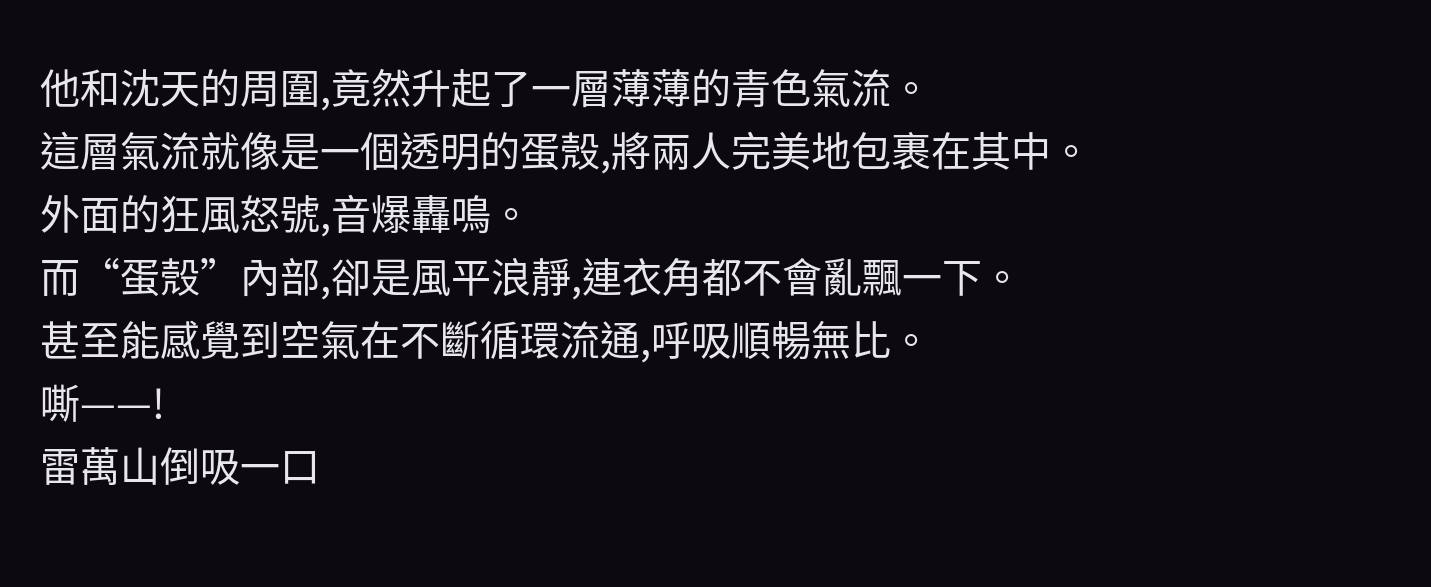他和沈天的周圍,竟然升起了一層薄薄的青色氣流。
這層氣流就像是一個透明的蛋殼,將兩人完美地包裹在其中。
外面的狂風怒號,音爆轟鳴。
而“蛋殼”內部,卻是風平浪靜,連衣角都不會亂飄一下。
甚至能感覺到空氣在不斷循環流通,呼吸順暢無比。
嘶——!
雷萬山倒吸一口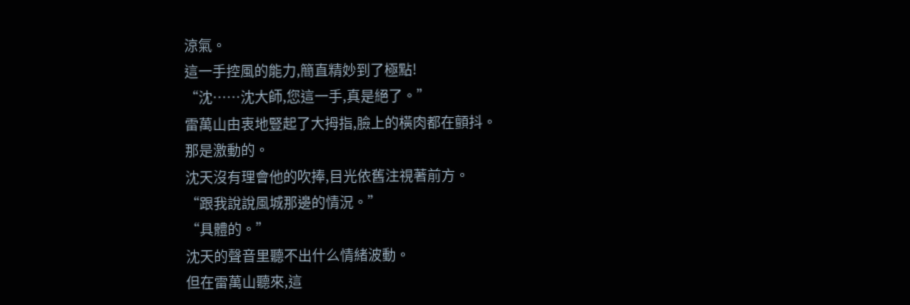涼氣。
這一手控風的能力,簡直精妙到了極點!
“沈……沈大師,您這一手,真是絕了。”
雷萬山由衷地豎起了大拇指,臉上的橫肉都在顫抖。
那是激動的。
沈天沒有理會他的吹捧,目光依舊注視著前方。
“跟我說說風城那邊的情況。”
“具體的。”
沈天的聲音里聽不出什么情緒波動。
但在雷萬山聽來,這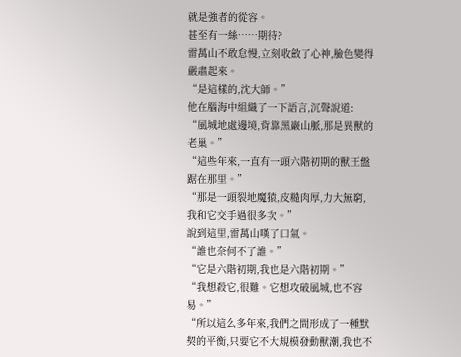就是強者的從容。
甚至有一絲……期待?
雷萬山不敢怠慢,立刻收斂了心神,臉色變得嚴肅起來。
“是這樣的,沈大師。”
他在腦海中組織了一下語言,沉聲說道:
“風城地處邊境,背靠黑巖山脈,那是異獸的老巢。”
“這些年來,一直有一頭六階初期的獸王盤踞在那里。”
“那是一頭裂地魔猿,皮糙肉厚,力大無窮,我和它交手過很多次。”
說到這里,雷萬山嘆了口氣。
“誰也奈何不了誰。”
“它是六階初期,我也是六階初期。”
“我想殺它,很難。它想攻破風城,也不容易。”
“所以這么多年來,我們之間形成了一種默契的平衡,只要它不大規模發動獸潮,我也不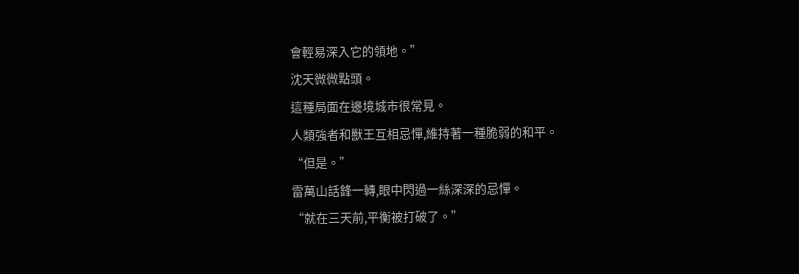會輕易深入它的領地。”
沈天微微點頭。
這種局面在邊境城市很常見。
人類強者和獸王互相忌憚,維持著一種脆弱的和平。
“但是。”
雷萬山話鋒一轉,眼中閃過一絲深深的忌憚。
“就在三天前,平衡被打破了。”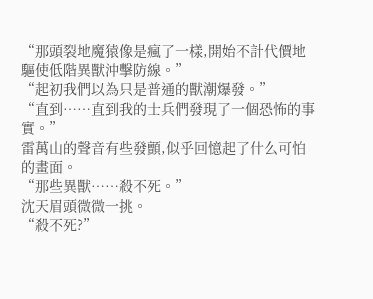“那頭裂地魔猿像是瘋了一樣,開始不計代價地驅使低階異獸沖擊防線。”
“起初我們以為只是普通的獸潮爆發。”
“直到……直到我的士兵們發現了一個恐怖的事實。”
雷萬山的聲音有些發顫,似乎回憶起了什么可怕的畫面。
“那些異獸……殺不死。”
沈天眉頭微微一挑。
“殺不死?”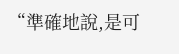“準確地說,是可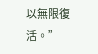以無限復活。”